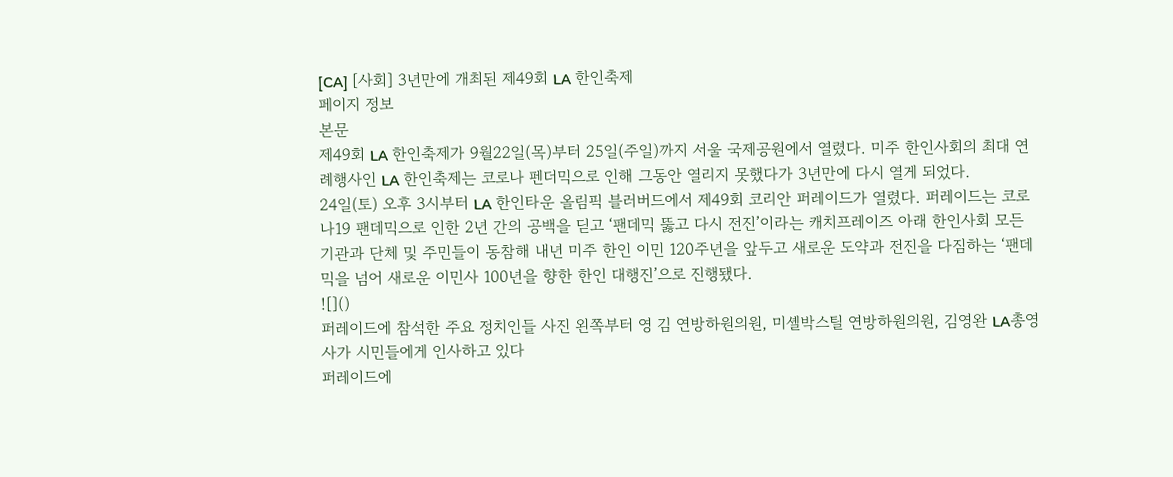[CA] [사회] 3년만에 개최된 제49회 LA 한인축제
페이지 정보
본문
제49회 LA 한인축제가 9월22일(목)부터 25일(주일)까지 서울 국제공원에서 열렸다. 미주 한인사회의 최대 연례행사인 LA 한인축제는 코로나 펜더믹으로 인해 그동안 열리지 못했다가 3년만에 다시 열게 되었다.
24일(토) 오후 3시부터 LA 한인타운 올림픽 블러버드에서 제49회 코리안 퍼레이드가 열렸다. 퍼레이드는 코로나19 팬데믹으로 인한 2년 간의 공백을 딛고 ‘팬데믹 뚫고 다시 전진’이라는 캐치프레이즈 아래 한인사회 모든 기관과 단체 및 주민들이 동참해 내년 미주 한인 이민 120주년을 앞두고 새로운 도약과 전진을 다짐하는 ‘팬데믹을 넘어 새로운 이민사 100년을 향한 한인 대행진’으로 진행됐다.
![]()
퍼레이드에 참석한 주요 정치인들 사진 왼쪽부터 영 김 연방하원의원, 미셸박스틸 연방하원의원, 김영완 LA총영사가 시민들에게 인사하고 있다
퍼레이드에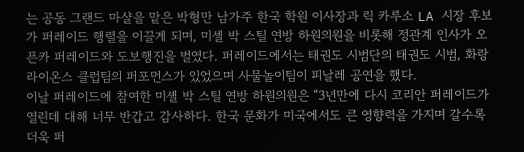는 공동 그랜드 마샬을 맡은 박형만 남가주 한국 학원 이사장과 릭 카루소 LA 시장 후보가 퍼레이드 행렬을 이끌게 되며, 미셀 박 스틸 연방 하원의원을 비롯해 정관계 인사가 오픈카 퍼레이드와 도보행진을 벌였다. 퍼레이드에서는 태권도 시범단의 태권도 시범, 화랑라이온스 클럽팀의 퍼포먼스가 있었으며 사물놀이팀이 피날레 공연을 했다.
이날 퍼레이드에 참여한 미셸 박 스틸 연방 하원의원은 “3년만에 다시 코리안 퍼레이드가 열린데 대해 너무 반갑고 감사하다. 한국 문화가 미국에서도 큰 영향력을 가지며 갈수록 더욱 퍼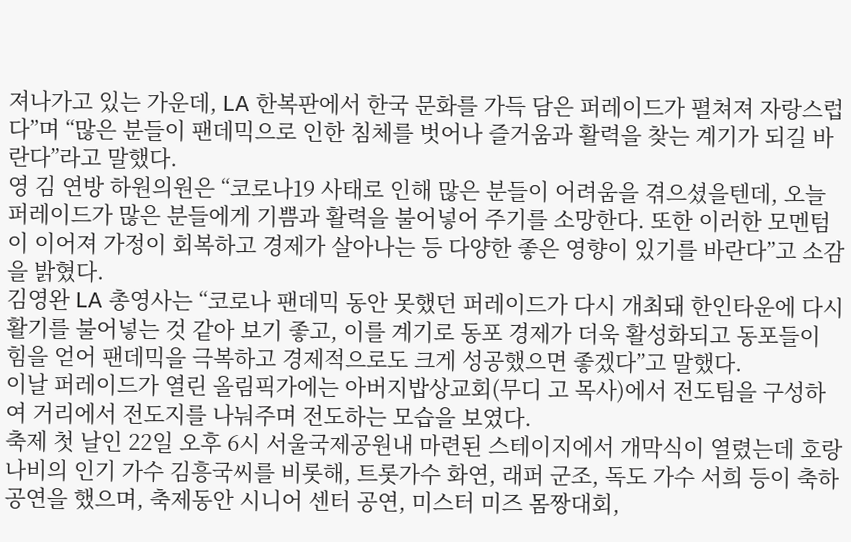져나가고 있는 가운데, LA 한복판에서 한국 문화를 가득 담은 퍼레이드가 펼쳐져 자랑스럽다”며 “많은 분들이 팬데믹으로 인한 침체를 벗어나 즐거움과 활력을 찾는 계기가 되길 바란다”라고 말했다.
영 김 연방 하원의원은 “코로나19 사태로 인해 많은 분들이 어려움을 겪으셨을텐데, 오늘 퍼레이드가 많은 분들에게 기쁨과 활력을 불어넣어 주기를 소망한다. 또한 이러한 모멘텀이 이어져 가정이 회복하고 경제가 살아나는 등 다양한 좋은 영향이 있기를 바란다”고 소감을 밝혔다.
김영완 LA 총영사는 “코로나 팬데믹 동안 못했던 퍼레이드가 다시 개최돼 한인타운에 다시 활기를 불어넣는 것 같아 보기 좋고, 이를 계기로 동포 경제가 더욱 활성화되고 동포들이 힘을 얻어 팬데믹을 극복하고 경제적으로도 크게 성공했으면 좋겠다”고 말했다.
이날 퍼레이드가 열린 올림픽가에는 아버지밥상교회(무디 고 목사)에서 전도팀을 구성하여 거리에서 전도지를 나눠주며 전도하는 모습을 보였다.
축제 첫 날인 22일 오후 6시 서울국제공원내 마련된 스테이지에서 개막식이 열렸는데 호랑나비의 인기 가수 김흥국씨를 비롯해, 트롯가수 화연, 래퍼 군조, 독도 가수 서희 등이 축하 공연을 했으며, 축제동안 시니어 센터 공연, 미스터 미즈 몸짱대회,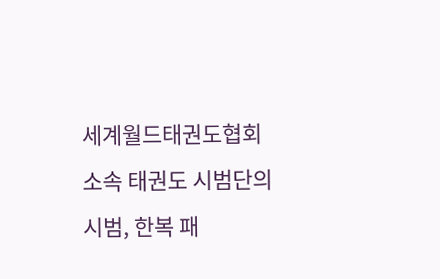세계월드태권도협회 소속 태권도 시범단의 시범, 한복 패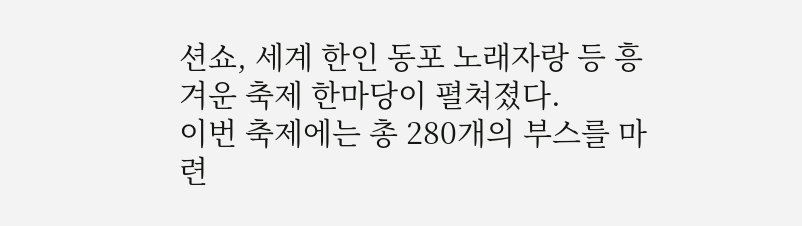션쇼, 세계 한인 동포 노래자랑 등 흥겨운 축제 한마당이 펼쳐졌다.
이번 축제에는 총 280개의 부스를 마련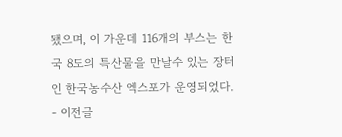됐으며, 이 가운데 116개의 부스는 한국 8도의 특산물을 만날수 있는 장터인 한국농수산 엑스포가 운영되었다.
- 이전글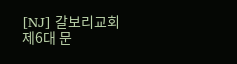[NJ] 갈보리교회 제6대 문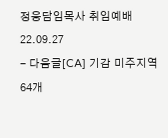정웅담임목사 취임예배 22.09.27
- 다음글[CA] 기감 미주지역 64개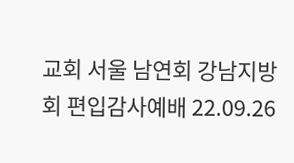교회 서울 남연회 강남지방회 편입감사예배 22.09.26